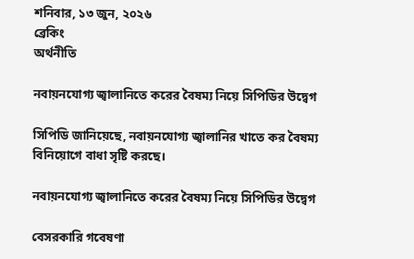শনিবার, ১৩ জুন, ২০২৬
ব্রেকিং
অর্থনীতি

নবায়নযোগ্য জ্বালানিতে করের বৈষম্য নিয়ে সিপিডির উদ্বেগ

সিপিডি জানিয়েছে, নবায়নযোগ্য জ্বালানির খাতে কর বৈষম্য বিনিয়োগে বাধা সৃষ্টি করছে।

নবায়নযোগ্য জ্বালানিতে করের বৈষম্য নিয়ে সিপিডির উদ্বেগ

বেসরকারি গবেষণা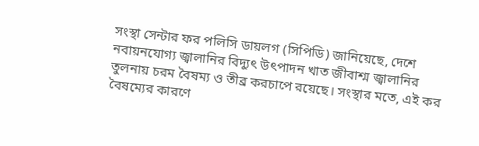সংস্থা সেন্টার ফর পলিসি ডায়লগ (সিপিডি) জানিয়েছে, দেশে নবায়নযোগ্য জ্বালানির বিদ্যুৎ উৎপাদন খাত জীবাশ্ম জ্বালানির তুলনায় চরম বৈষম্য ও তীব্র করচাপে রয়েছে। সংস্থার মতে, এই কর বৈষম্যের কারণে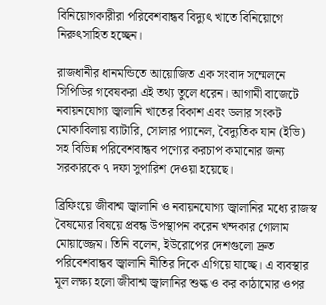বিনিয়োগকারীরা পরিবেশবান্ধব বিদ্যুৎ খাতে বিনিয়োগে নিরুৎসাহিত হচ্ছেন।

রাজধানীর ধানমন্ডিতে আয়োজিত এক সংবাদ সম্মেলনে সিপিডির গবেষকরা এই তথ্য তুলে ধরেন। আগামী বাজেটে নবায়নযোগ্য জ্বালানি খাতের বিকাশ এবং ডলার সংকট মোকাবিলায় ব্যাটারি, সোলার প্যানেল, বৈদ্যুতিক যান (ইভি) সহ বিভিন্ন পরিবেশবান্ধব পণ্যের করচাপ কমানোর জন্য সরকারকে ৭ দফা সুপারিশ দেওয়া হয়েছে।

ব্রিফিংয়ে জীবাশ্ম জ্বালানি ও নবায়নযোগ্য জ্বালানির মধ্যে রাজস্ব বৈষম্যের বিষয়ে প্রবন্ধ উপস্থাপন করেন খন্দকার গোলাম মোয়াজ্জেম। তিনি বলেন, ইউরোপের দেশগুলো দ্রুত পরিবেশবান্ধব জ্বালানি নীতির দিকে এগিয়ে যাচ্ছে। এ ব্যবস্থার মূল লক্ষ্য হলো জীবাশ্ম জ্বালানির শুল্ক ও কর কাঠামোর ওপর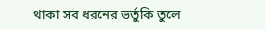থাকা সব ধরনের ভর্তুকি তুলে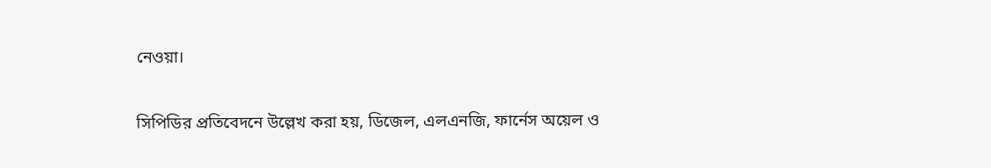নেওয়া।

সিপিডির প্রতিবেদনে উল্লেখ করা হয়, ডিজেল, এলএনজি, ফার্নেস অয়েল ও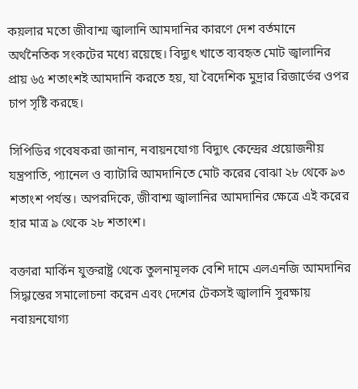কয়লার মতো জীবাশ্ম জ্বালানি আমদানির কারণে দেশ বর্তমানে অর্থনৈতিক সংকটের মধ্যে রয়েছে। বিদ্যুৎ খাতে ব্যবহৃত মোট জ্বালানির প্রায় ৬৫ শতাংশই আমদানি করতে হয়, যা বৈদেশিক মুদ্রার রিজার্ভের ওপর চাপ সৃষ্টি করছে।

সিপিডির গবেষকরা জানান, নবায়নযোগ্য বিদ্যুৎ কেন্দ্রের প্রয়োজনীয় যন্ত্রপাতি, প্যানেল ও ব্যাটারি আমদানিতে মোট করের বোঝা ২৮ থেকে ৯৩ শতাংশ পর্যন্ত। অপরদিকে, জীবাশ্ম জ্বালানির আমদানির ক্ষেত্রে এই করের হার মাত্র ৯ থেকে ২৮ শতাংশ।

বক্তারা মার্কিন যুক্তরাষ্ট্র থেকে তুলনামূলক বেশি দামে এলএনজি আমদানির সিদ্ধান্তের সমালোচনা করেন এবং দেশের টেকসই জ্বালানি সুরক্ষায় নবায়নযোগ্য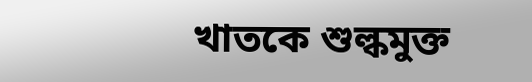খাতকে শুল্কমুক্ত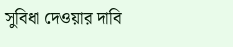সুবিধা দেওয়ার দাবি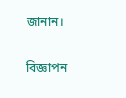জানান।

বিজ্ঞাপন